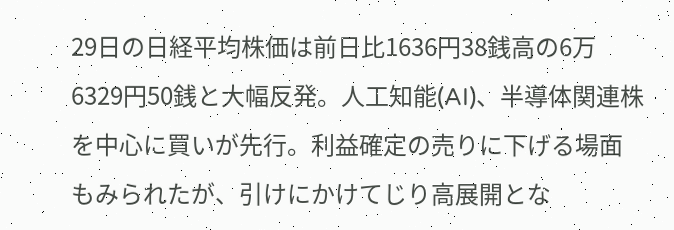29日の日経平均株価は前日比1636円38銭高の6万6329円50銭と大幅反発。人工知能(AI)、半導体関連株を中心に買いが先行。利益確定の売りに下げる場面もみられたが、引けにかけてじり高展開とな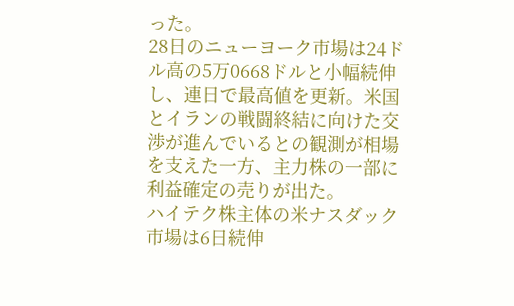った。
28日のニューヨーク市場は24ドル高の5万0668ドルと小幅続伸し、連日で最高値を更新。米国とイランの戦闘終結に向けた交渉が進んでいるとの観測が相場を支えた一方、主力株の一部に利益確定の売りが出た。
ハイテク株主体の米ナスダック市場は6日続伸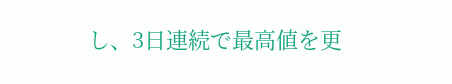し、3日連続で最高値を更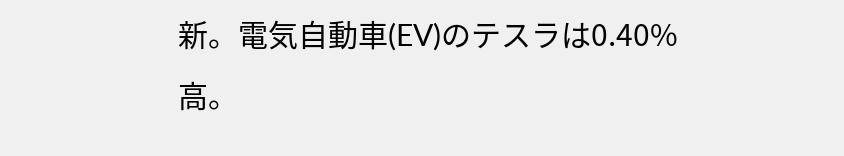新。電気自動車(EV)のテスラは0.40%高。